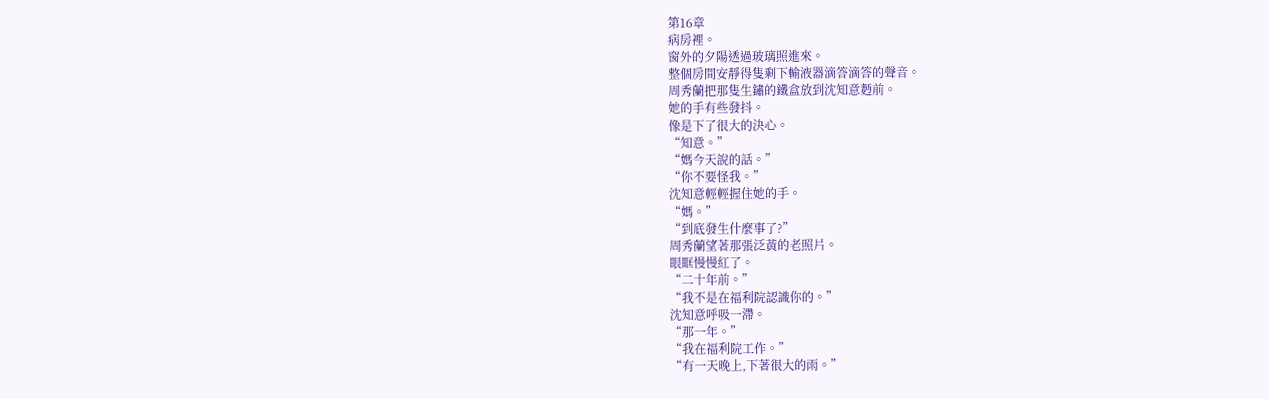第16章
病房裡。
窗外的夕陽透過玻璃照進來。
整個房間安靜得隻剩下輸液器滴答滴答的聲音。
周秀蘭把那隻生鏽的鐵盒放到沈知意麪前。
她的手有些發抖。
像是下了很大的決心。
“知意。”
“媽今天說的話。”
“你不要怪我。”
沈知意輕輕握住她的手。
“媽。”
“到底發生什麼事了?”
周秀蘭望著那張泛黃的老照片。
眼眶慢慢紅了。
“二十年前。”
“我不是在福利院認識你的。”
沈知意呼吸一滯。
“那一年。”
“我在福利院工作。”
“有一天晚上,下著很大的雨。”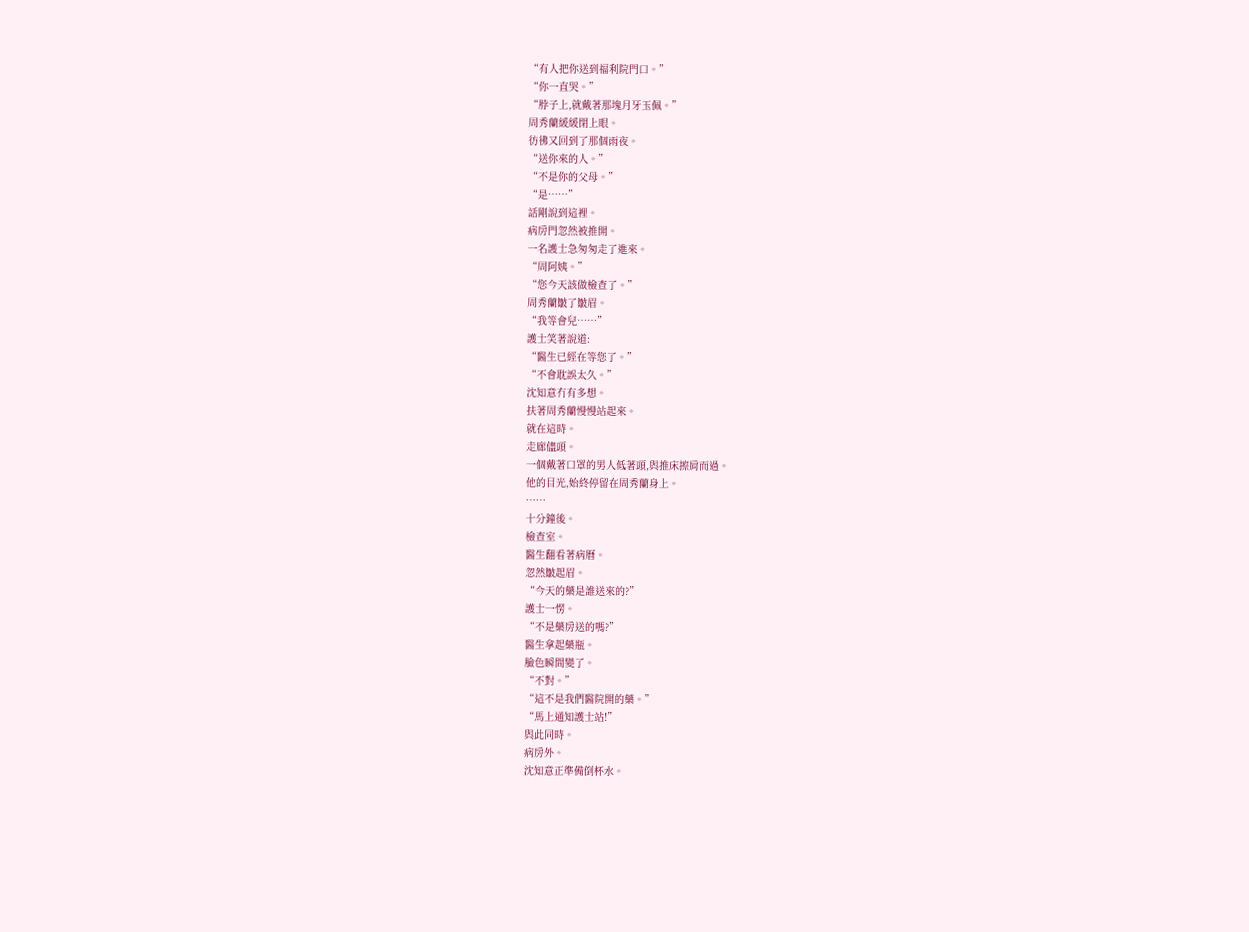“有人把你送到福利院門口。”
“你一直哭。”
“脖子上,就戴著那塊月牙玉佩。”
周秀蘭緩緩閉上眼。
彷彿又回到了那個雨夜。
“送你來的人。”
“不是你的父母。”
“是……”
話剛說到這裡。
病房門忽然被推開。
一名護士急匆匆走了進來。
“周阿姨。”
“您今天該做檢查了。”
周秀蘭皺了皺眉。
“我等會兒……”
護士笑著說道:
“醫生已經在等您了。”
“不會耽誤太久。”
沈知意冇有多想。
扶著周秀蘭慢慢站起來。
就在這時。
走廊儘頭。
一個戴著口罩的男人低著頭,與推床擦肩而過。
他的目光,始終停留在周秀蘭身上。
……
十分鐘後。
檢查室。
醫生翻看著病曆。
忽然皺起眉。
“今天的藥是誰送來的?”
護士一愣。
“不是藥房送的嗎?”
醫生拿起藥瓶。
臉色瞬間變了。
“不對。”
“這不是我們醫院開的藥。”
“馬上通知護士站!”
與此同時。
病房外。
沈知意正準備倒杯水。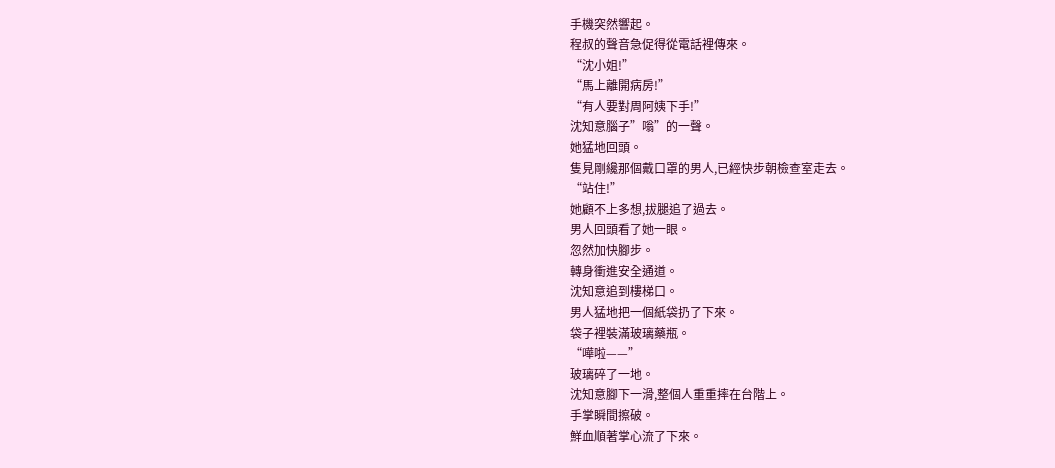手機突然響起。
程叔的聲音急促得從電話裡傳來。
“沈小姐!”
“馬上離開病房!”
“有人要對周阿姨下手!”
沈知意腦子”嗡”的一聲。
她猛地回頭。
隻見剛纔那個戴口罩的男人,已經快步朝檢查室走去。
“站住!”
她顧不上多想,拔腿追了過去。
男人回頭看了她一眼。
忽然加快腳步。
轉身衝進安全通道。
沈知意追到樓梯口。
男人猛地把一個紙袋扔了下來。
袋子裡裝滿玻璃藥瓶。
“嘩啦——”
玻璃碎了一地。
沈知意腳下一滑,整個人重重摔在台階上。
手掌瞬間擦破。
鮮血順著掌心流了下來。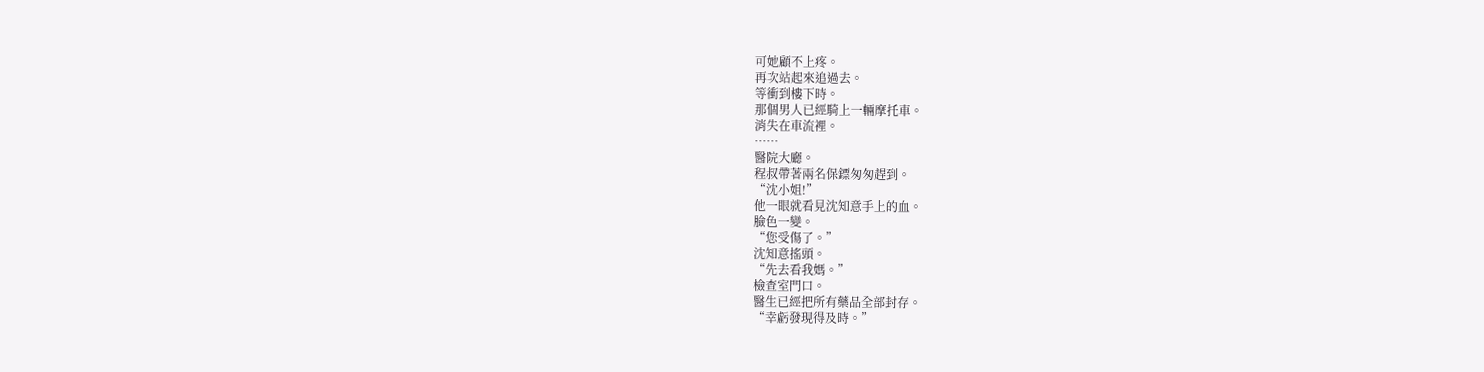可她顧不上疼。
再次站起來追過去。
等衝到樓下時。
那個男人已經騎上一輛摩托車。
消失在車流裡。
……
醫院大廳。
程叔帶著兩名保鏢匆匆趕到。
“沈小姐!”
他一眼就看見沈知意手上的血。
臉色一變。
“您受傷了。”
沈知意搖頭。
“先去看我媽。”
檢查室門口。
醫生已經把所有藥品全部封存。
“幸虧發現得及時。”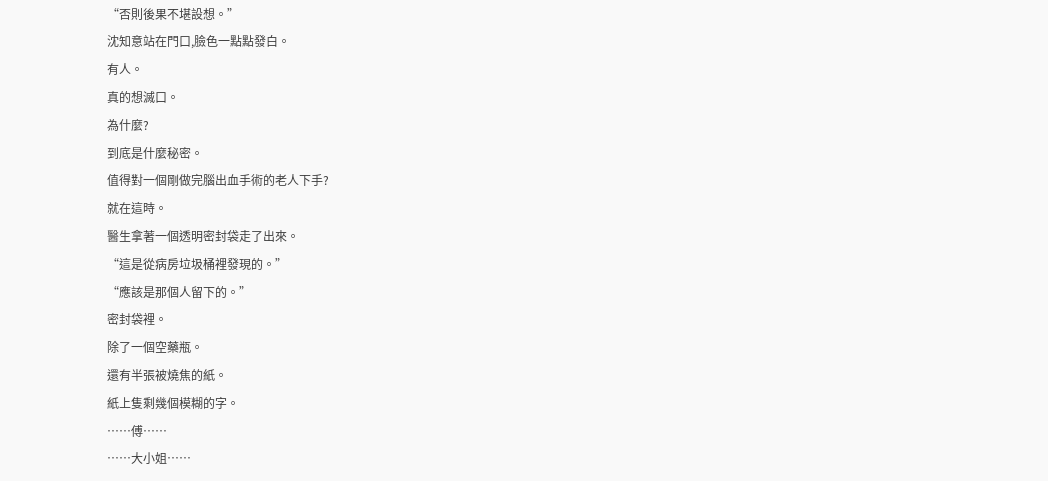“否則後果不堪設想。”
沈知意站在門口,臉色一點點發白。
有人。
真的想滅口。
為什麼?
到底是什麼秘密。
值得對一個剛做完腦出血手術的老人下手?
就在這時。
醫生拿著一個透明密封袋走了出來。
“這是從病房垃圾桶裡發現的。”
“應該是那個人留下的。”
密封袋裡。
除了一個空藥瓶。
還有半張被燒焦的紙。
紙上隻剩幾個模糊的字。
……傅……
……大小姐……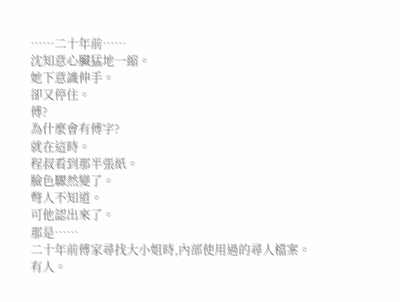……二十年前……
沈知意心臟猛地一縮。
她下意識伸手。
卻又停住。
傅?
為什麼會有傅字?
就在這時。
程叔看到那半張紙。
臉色驟然變了。
彆人不知道。
可他認出來了。
那是……
二十年前傅家尋找大小姐時,內部使用過的尋人檔案。
有人。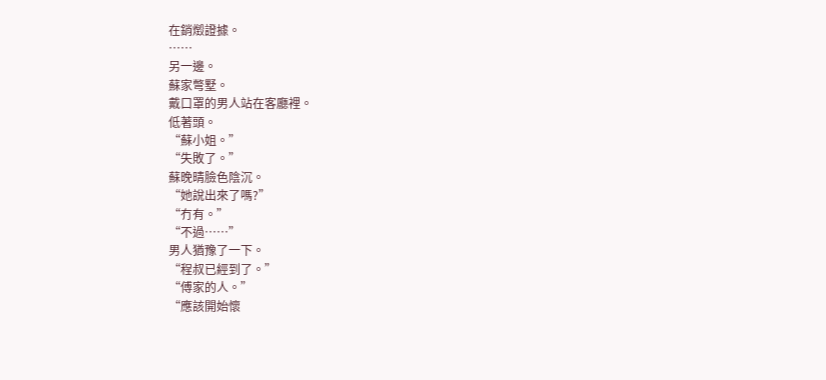在銷燬證據。
……
另一邊。
蘇家彆墅。
戴口罩的男人站在客廳裡。
低著頭。
“蘇小姐。”
“失敗了。”
蘇晚晴臉色陰沉。
“她說出來了嗎?”
“冇有。”
“不過……”
男人猶豫了一下。
“程叔已經到了。”
“傅家的人。”
“應該開始懷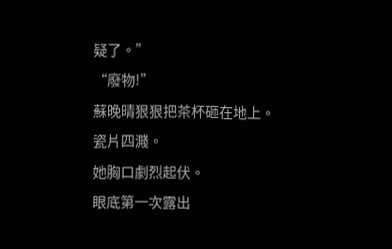疑了。”
“廢物!”
蘇晚晴狠狠把茶杯砸在地上。
瓷片四濺。
她胸口劇烈起伏。
眼底第一次露出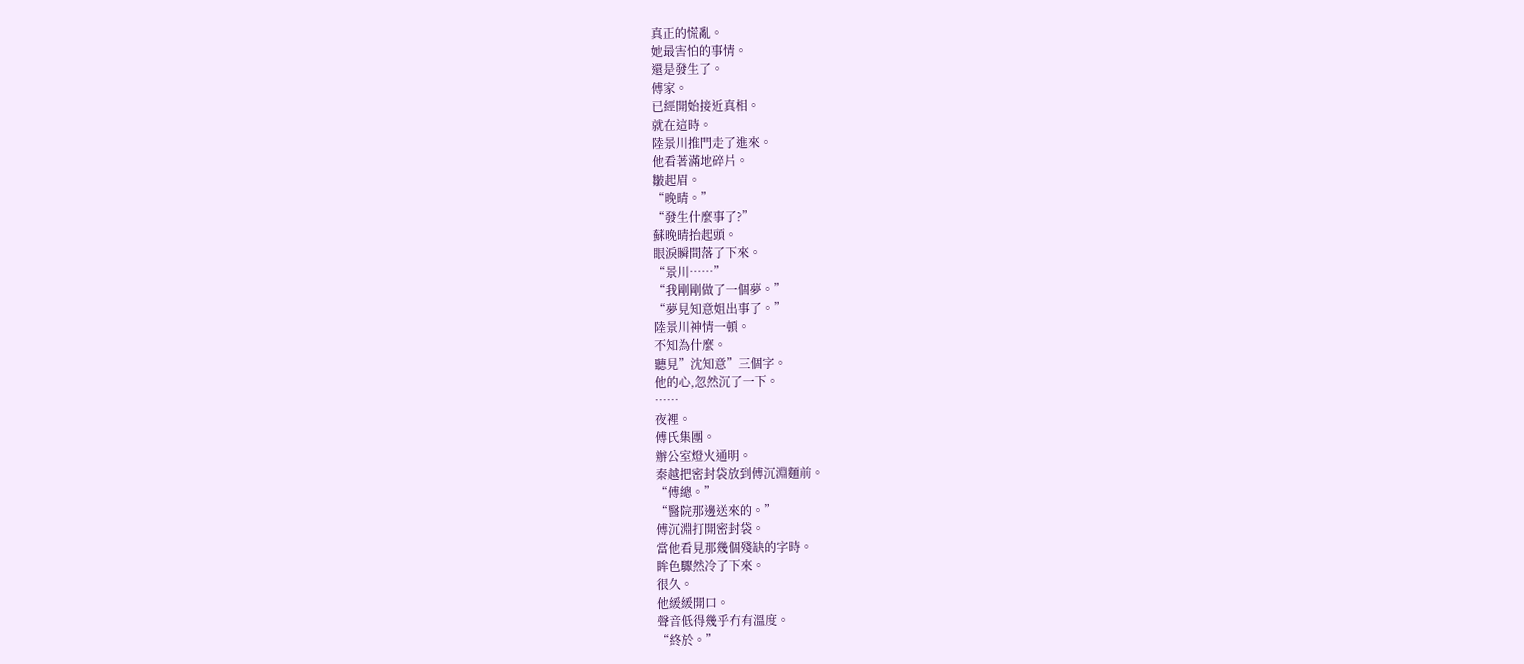真正的慌亂。
她最害怕的事情。
還是發生了。
傅家。
已經開始接近真相。
就在這時。
陸景川推門走了進來。
他看著滿地碎片。
皺起眉。
“晚晴。”
“發生什麼事了?”
蘇晚晴抬起頭。
眼淚瞬間落了下來。
“景川……”
“我剛剛做了一個夢。”
“夢見知意姐出事了。”
陸景川神情一頓。
不知為什麼。
聽見”沈知意”三個字。
他的心,忽然沉了一下。
……
夜裡。
傅氏集團。
辦公室燈火通明。
秦越把密封袋放到傅沉淵麵前。
“傅總。”
“醫院那邊送來的。”
傅沉淵打開密封袋。
當他看見那幾個殘缺的字時。
眸色驟然冷了下來。
很久。
他緩緩開口。
聲音低得幾乎冇有溫度。
“終於。”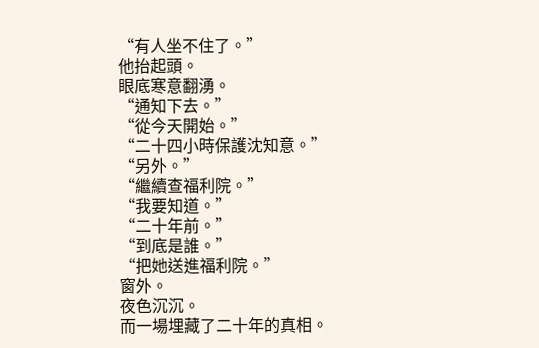“有人坐不住了。”
他抬起頭。
眼底寒意翻湧。
“通知下去。”
“從今天開始。”
“二十四小時保護沈知意。”
“另外。”
“繼續查福利院。”
“我要知道。”
“二十年前。”
“到底是誰。”
“把她送進福利院。”
窗外。
夜色沉沉。
而一場埋藏了二十年的真相。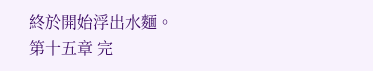終於開始浮出水麵。
第十五章 完